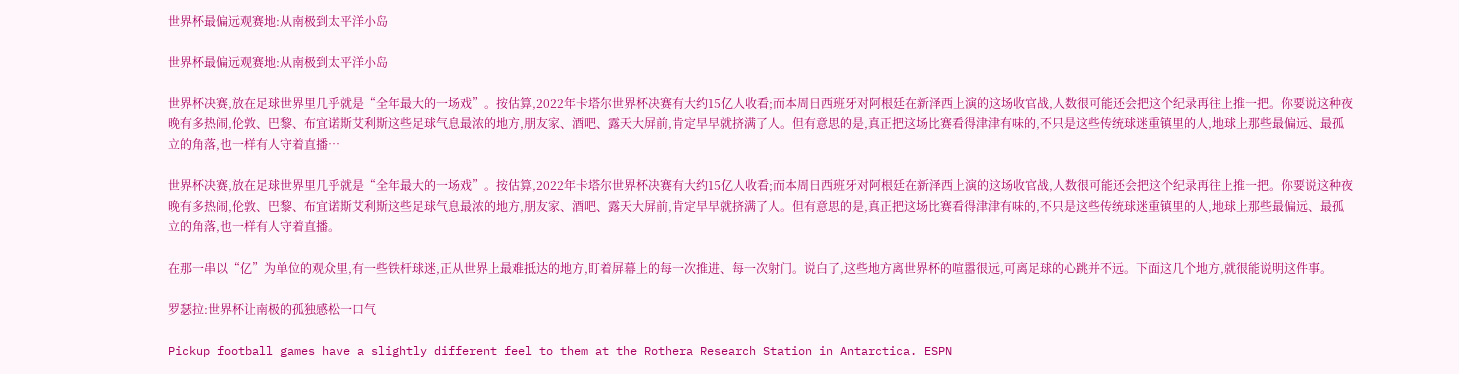世界杯最偏远观赛地:从南极到太平洋小岛

世界杯最偏远观赛地:从南极到太平洋小岛

世界杯决赛,放在足球世界里几乎就是“全年最大的一场戏”。按估算,2022年卡塔尔世界杯决赛有大约15亿人收看;而本周日西班牙对阿根廷在新泽西上演的这场收官战,人数很可能还会把这个纪录再往上推一把。你要说这种夜晚有多热闹,伦敦、巴黎、布宜诺斯艾利斯这些足球气息最浓的地方,朋友家、酒吧、露天大屏前,肯定早早就挤满了人。但有意思的是,真正把这场比赛看得津津有味的,不只是这些传统球迷重镇里的人,地球上那些最偏远、最孤立的角落,也一样有人守着直播…

世界杯决赛,放在足球世界里几乎就是“全年最大的一场戏”。按估算,2022年卡塔尔世界杯决赛有大约15亿人收看;而本周日西班牙对阿根廷在新泽西上演的这场收官战,人数很可能还会把这个纪录再往上推一把。你要说这种夜晚有多热闹,伦敦、巴黎、布宜诺斯艾利斯这些足球气息最浓的地方,朋友家、酒吧、露天大屏前,肯定早早就挤满了人。但有意思的是,真正把这场比赛看得津津有味的,不只是这些传统球迷重镇里的人,地球上那些最偏远、最孤立的角落,也一样有人守着直播。

在那一串以“亿”为单位的观众里,有一些铁杆球迷,正从世界上最难抵达的地方,盯着屏幕上的每一次推进、每一次射门。说白了,这些地方离世界杯的喧嚣很远,可离足球的心跳并不远。下面这几个地方,就很能说明这件事。

罗瑟拉:世界杯让南极的孤独感松一口气

Pickup football games have a slightly different feel to them at the Rothera Research Station in Antarctica. ESPN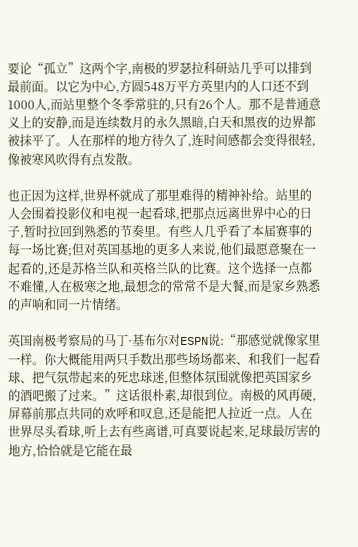要论“孤立”这两个字,南极的罗瑟拉科研站几乎可以排到最前面。以它为中心,方圆548万平方英里内的人口还不到1000人,而站里整个冬季常驻的,只有26个人。那不是普通意义上的安静,而是连续数月的永久黑暗,白天和黑夜的边界都被抹平了。人在那样的地方待久了,连时间感都会变得很轻,像被寒风吹得有点发散。

也正因为这样,世界杯就成了那里难得的精神补给。站里的人会围着投影仪和电视一起看球,把那点远离世界中心的日子,暂时拉回到熟悉的节奏里。有些人几乎看了本届赛事的每一场比赛;但对英国基地的更多人来说,他们最愿意聚在一起看的,还是苏格兰队和英格兰队的比赛。这个选择一点都不难懂,人在极寒之地,最想念的常常不是大餐,而是家乡熟悉的声响和同一片情绪。

英国南极考察局的马丁·基布尔对ESPN说:“那感觉就像家里一样。你大概能用两只手数出那些场场都来、和我们一起看球、把气氛带起来的死忠球迷,但整体氛围就像把英国家乡的酒吧搬了过来。”这话很朴素,却很到位。南极的风再硬,屏幕前那点共同的欢呼和叹息,还是能把人拉近一点。人在世界尽头看球,听上去有些离谱,可真要说起来,足球最厉害的地方,恰恰就是它能在最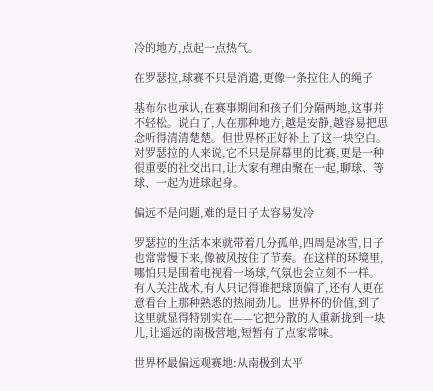冷的地方,点起一点热气。

在罗瑟拉,球赛不只是消遣,更像一条拉住人的绳子

基布尔也承认,在赛事期间和孩子们分隔两地,这事并不轻松。说白了,人在那种地方,越是安静,越容易把思念听得清清楚楚。但世界杯正好补上了这一块空白。对罗瑟拉的人来说,它不只是屏幕里的比赛,更是一种很重要的社交出口,让大家有理由聚在一起,聊球、等球、一起为进球起身。

偏远不是问题,难的是日子太容易发冷

罗瑟拉的生活本来就带着几分孤单,四周是冰雪,日子也常常慢下来,像被风按住了节奏。在这样的环境里,哪怕只是围着电视看一场球,气氛也会立刻不一样。有人关注战术,有人只记得谁把球顶偏了,还有人更在意看台上那种熟悉的热闹劲儿。世界杯的价值,到了这里就显得特别实在——它把分散的人重新拢到一块儿,让遥远的南极营地,短暂有了点家常味。

世界杯最偏远观赛地:从南极到太平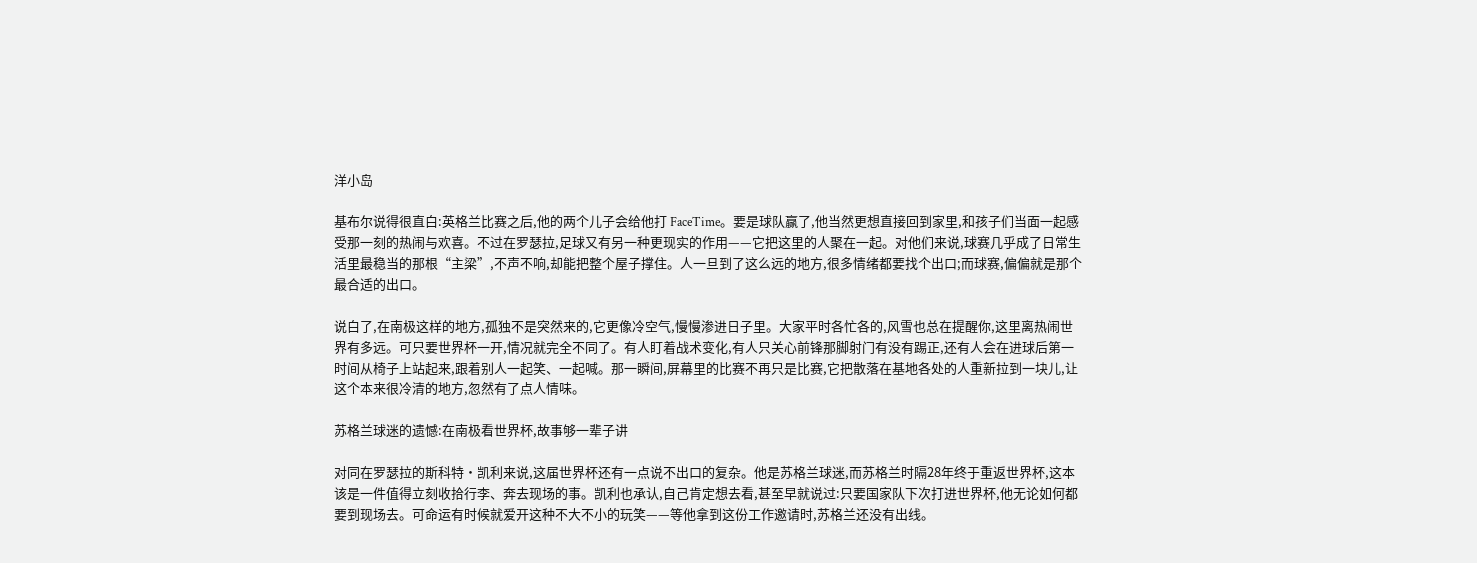洋小岛

基布尔说得很直白:英格兰比赛之后,他的两个儿子会给他打 FaceTime。要是球队赢了,他当然更想直接回到家里,和孩子们当面一起感受那一刻的热闹与欢喜。不过在罗瑟拉,足球又有另一种更现实的作用——它把这里的人聚在一起。对他们来说,球赛几乎成了日常生活里最稳当的那根“主梁”,不声不响,却能把整个屋子撑住。人一旦到了这么远的地方,很多情绪都要找个出口;而球赛,偏偏就是那个最合适的出口。

说白了,在南极这样的地方,孤独不是突然来的,它更像冷空气,慢慢渗进日子里。大家平时各忙各的,风雪也总在提醒你,这里离热闹世界有多远。可只要世界杯一开,情况就完全不同了。有人盯着战术变化,有人只关心前锋那脚射门有没有踢正,还有人会在进球后第一时间从椅子上站起来,跟着别人一起笑、一起喊。那一瞬间,屏幕里的比赛不再只是比赛,它把散落在基地各处的人重新拉到一块儿,让这个本来很冷清的地方,忽然有了点人情味。

苏格兰球迷的遗憾:在南极看世界杯,故事够一辈子讲

对同在罗瑟拉的斯科特·凯利来说,这届世界杯还有一点说不出口的复杂。他是苏格兰球迷,而苏格兰时隔28年终于重返世界杯,这本该是一件值得立刻收拾行李、奔去现场的事。凯利也承认,自己肯定想去看,甚至早就说过:只要国家队下次打进世界杯,他无论如何都要到现场去。可命运有时候就爱开这种不大不小的玩笑——等他拿到这份工作邀请时,苏格兰还没有出线。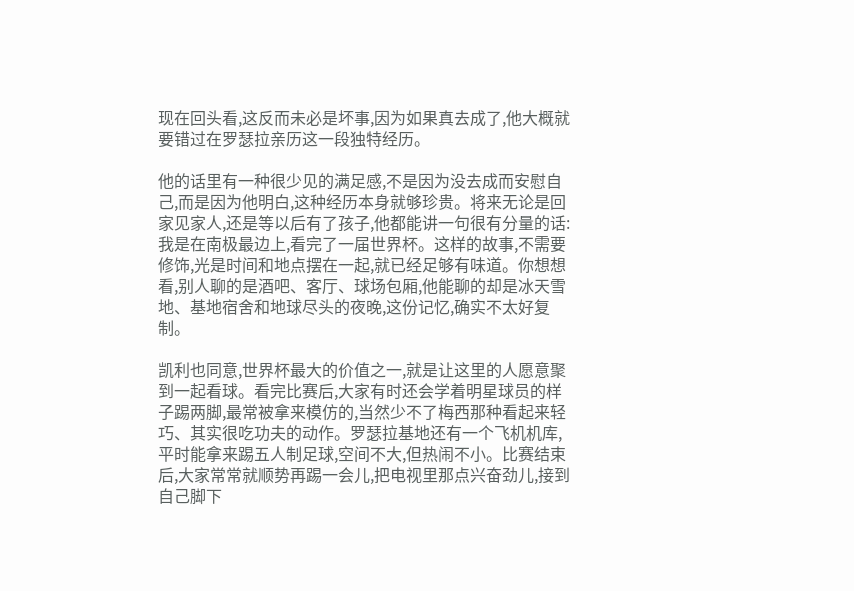现在回头看,这反而未必是坏事,因为如果真去成了,他大概就要错过在罗瑟拉亲历这一段独特经历。

他的话里有一种很少见的满足感,不是因为没去成而安慰自己,而是因为他明白,这种经历本身就够珍贵。将来无论是回家见家人,还是等以后有了孩子,他都能讲一句很有分量的话:我是在南极最边上,看完了一届世界杯。这样的故事,不需要修饰,光是时间和地点摆在一起,就已经足够有味道。你想想看,别人聊的是酒吧、客厅、球场包厢,他能聊的却是冰天雪地、基地宿舍和地球尽头的夜晚,这份记忆,确实不太好复制。

凯利也同意,世界杯最大的价值之一,就是让这里的人愿意聚到一起看球。看完比赛后,大家有时还会学着明星球员的样子踢两脚,最常被拿来模仿的,当然少不了梅西那种看起来轻巧、其实很吃功夫的动作。罗瑟拉基地还有一个飞机机库,平时能拿来踢五人制足球,空间不大,但热闹不小。比赛结束后,大家常常就顺势再踢一会儿,把电视里那点兴奋劲儿,接到自己脚下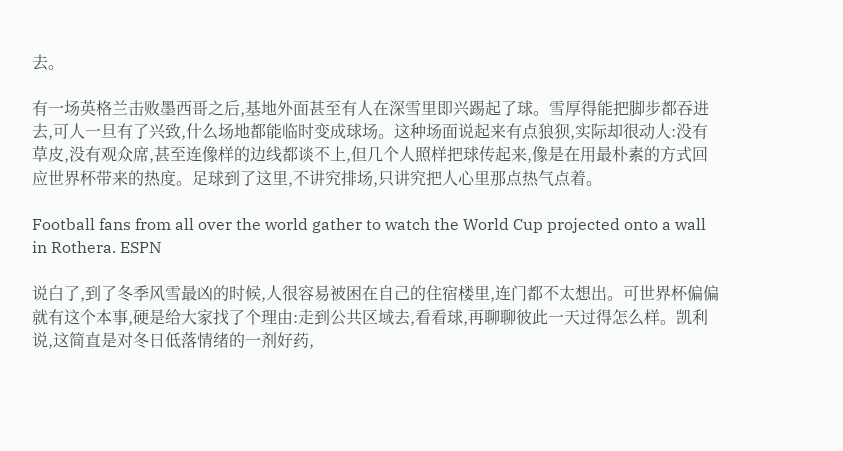去。

有一场英格兰击败墨西哥之后,基地外面甚至有人在深雪里即兴踢起了球。雪厚得能把脚步都吞进去,可人一旦有了兴致,什么场地都能临时变成球场。这种场面说起来有点狼狈,实际却很动人:没有草皮,没有观众席,甚至连像样的边线都谈不上,但几个人照样把球传起来,像是在用最朴素的方式回应世界杯带来的热度。足球到了这里,不讲究排场,只讲究把人心里那点热气点着。

Football fans from all over the world gather to watch the World Cup projected onto a wall in Rothera. ESPN

说白了,到了冬季风雪最凶的时候,人很容易被困在自己的住宿楼里,连门都不太想出。可世界杯偏偏就有这个本事,硬是给大家找了个理由:走到公共区域去,看看球,再聊聊彼此一天过得怎么样。凯利说,这简直是对冬日低落情绪的一剂好药,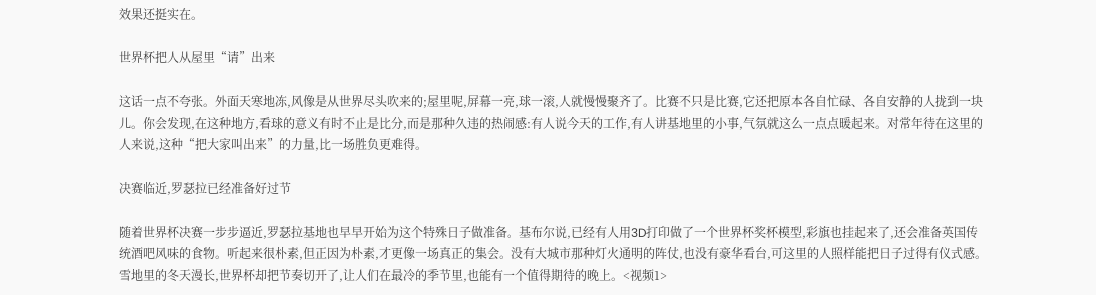效果还挺实在。

世界杯把人从屋里“请”出来

这话一点不夸张。外面天寒地冻,风像是从世界尽头吹来的;屋里呢,屏幕一亮,球一滚,人就慢慢聚齐了。比赛不只是比赛,它还把原本各自忙碌、各自安静的人拢到一块儿。你会发现,在这种地方,看球的意义有时不止是比分,而是那种久违的热闹感:有人说今天的工作,有人讲基地里的小事,气氛就这么一点点暖起来。对常年待在这里的人来说,这种“把大家叫出来”的力量,比一场胜负更难得。

决赛临近,罗瑟拉已经准备好过节

随着世界杯决赛一步步逼近,罗瑟拉基地也早早开始为这个特殊日子做准备。基布尔说,已经有人用3D打印做了一个世界杯奖杯模型,彩旗也挂起来了,还会准备英国传统酒吧风味的食物。听起来很朴素,但正因为朴素,才更像一场真正的集会。没有大城市那种灯火通明的阵仗,也没有豪华看台,可这里的人照样能把日子过得有仪式感。雪地里的冬天漫长,世界杯却把节奏切开了,让人们在最冷的季节里,也能有一个值得期待的晚上。<视频1>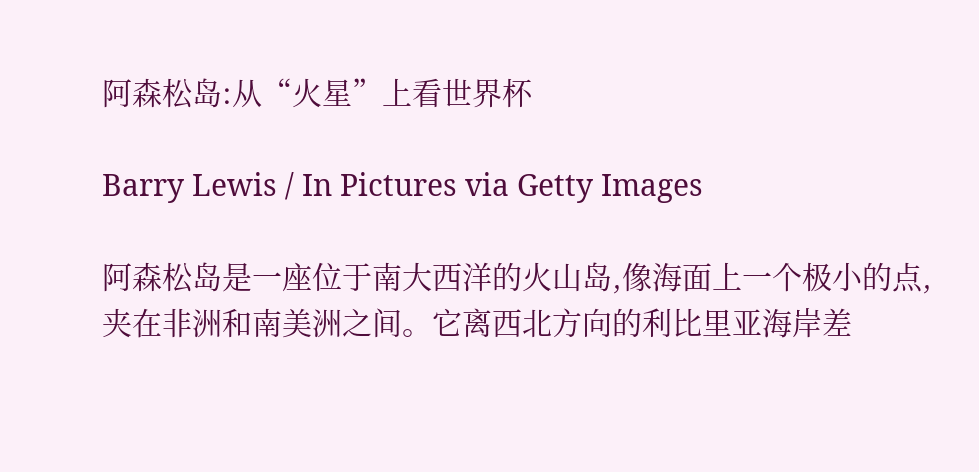阿森松岛:从“火星”上看世界杯

Barry Lewis / In Pictures via Getty Images

阿森松岛是一座位于南大西洋的火山岛,像海面上一个极小的点,夹在非洲和南美洲之间。它离西北方向的利比里亚海岸差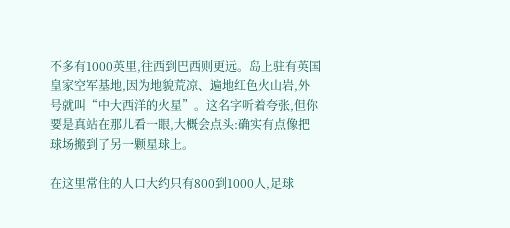不多有1000英里,往西到巴西则更远。岛上驻有英国皇家空军基地,因为地貌荒凉、遍地红色火山岩,外号就叫“中大西洋的火星”。这名字听着夸张,但你要是真站在那儿看一眼,大概会点头:确实有点像把球场搬到了另一颗星球上。

在这里常住的人口大约只有800到1000人,足球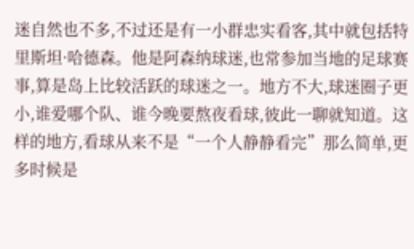迷自然也不多,不过还是有一小群忠实看客,其中就包括特里斯坦·哈德森。他是阿森纳球迷,也常参加当地的足球赛事,算是岛上比较活跃的球迷之一。地方不大,球迷圈子更小,谁爱哪个队、谁今晚要熬夜看球,彼此一聊就知道。这样的地方,看球从来不是“一个人静静看完”那么简单,更多时候是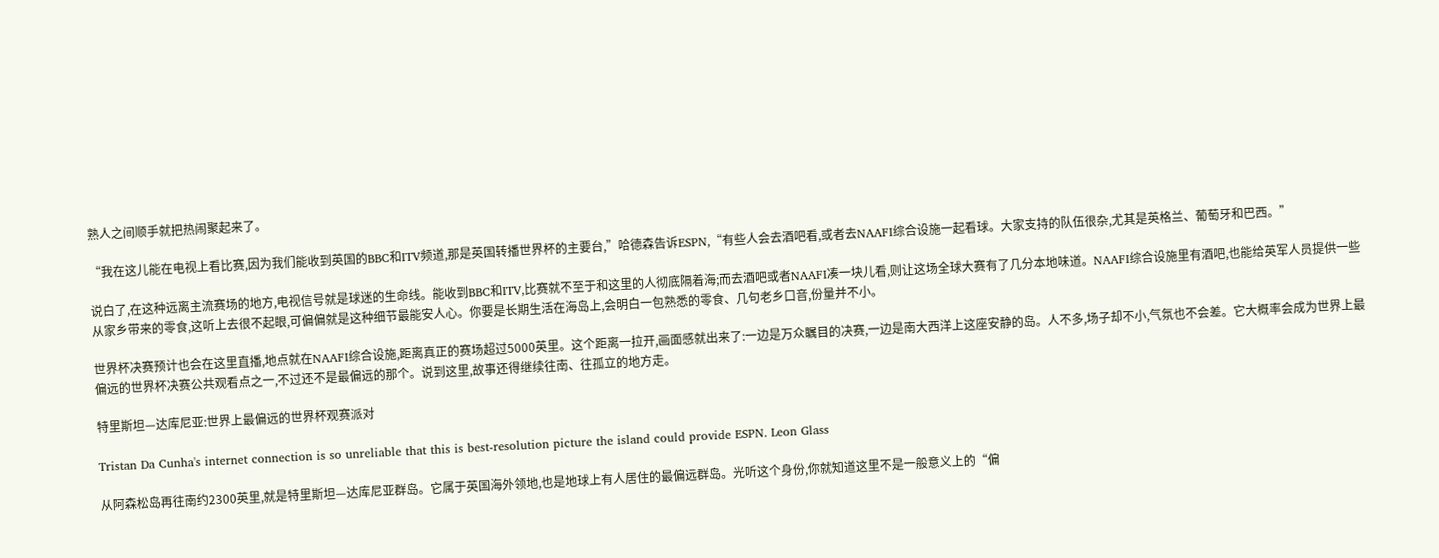熟人之间顺手就把热闹聚起来了。

“我在这儿能在电视上看比赛,因为我们能收到英国的BBC和ITV频道,那是英国转播世界杯的主要台,”哈德森告诉ESPN,“有些人会去酒吧看,或者去NAAFI综合设施一起看球。大家支持的队伍很杂,尤其是英格兰、葡萄牙和巴西。”

说白了,在这种远离主流赛场的地方,电视信号就是球迷的生命线。能收到BBC和ITV,比赛就不至于和这里的人彻底隔着海;而去酒吧或者NAAFI凑一块儿看,则让这场全球大赛有了几分本地味道。NAAFI综合设施里有酒吧,也能给英军人员提供一些从家乡带来的零食,这听上去很不起眼,可偏偏就是这种细节最能安人心。你要是长期生活在海岛上,会明白一包熟悉的零食、几句老乡口音,份量并不小。

世界杯决赛预计也会在这里直播,地点就在NAAFI综合设施,距离真正的赛场超过5000英里。这个距离一拉开,画面感就出来了:一边是万众瞩目的决赛,一边是南大西洋上这座安静的岛。人不多,场子却不小,气氛也不会差。它大概率会成为世界上最偏远的世界杯决赛公共观看点之一,不过还不是最偏远的那个。说到这里,故事还得继续往南、往孤立的地方走。

特里斯坦—达库尼亚:世界上最偏远的世界杯观赛派对

Tristan Da Cunha's internet connection is so unreliable that this is best-resolution picture the island could provide ESPN. Leon Glass

从阿森松岛再往南约2300英里,就是特里斯坦—达库尼亚群岛。它属于英国海外领地,也是地球上有人居住的最偏远群岛。光听这个身份,你就知道这里不是一般意义上的“偏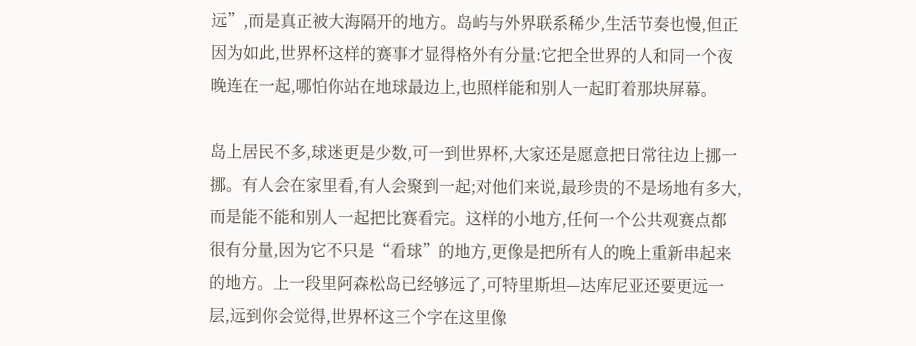远”,而是真正被大海隔开的地方。岛屿与外界联系稀少,生活节奏也慢,但正因为如此,世界杯这样的赛事才显得格外有分量:它把全世界的人和同一个夜晚连在一起,哪怕你站在地球最边上,也照样能和别人一起盯着那块屏幕。

岛上居民不多,球迷更是少数,可一到世界杯,大家还是愿意把日常往边上挪一挪。有人会在家里看,有人会聚到一起;对他们来说,最珍贵的不是场地有多大,而是能不能和别人一起把比赛看完。这样的小地方,任何一个公共观赛点都很有分量,因为它不只是“看球”的地方,更像是把所有人的晚上重新串起来的地方。上一段里阿森松岛已经够远了,可特里斯坦—达库尼亚还要更远一层,远到你会觉得,世界杯这三个字在这里像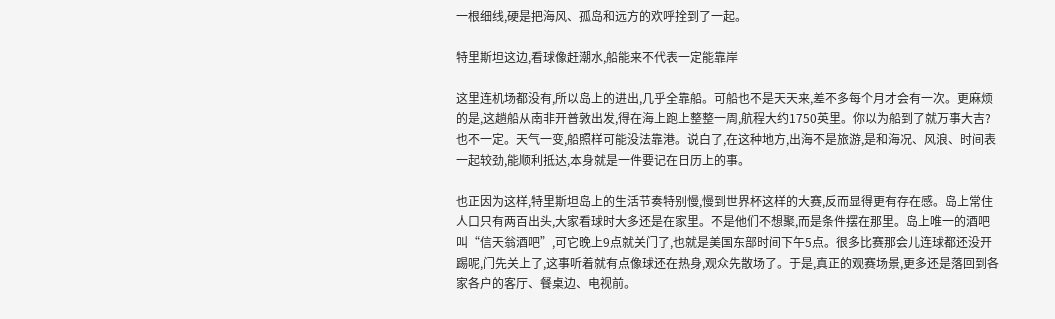一根细线,硬是把海风、孤岛和远方的欢呼拴到了一起。

特里斯坦这边,看球像赶潮水,船能来不代表一定能靠岸

这里连机场都没有,所以岛上的进出,几乎全靠船。可船也不是天天来,差不多每个月才会有一次。更麻烦的是,这趟船从南非开普敦出发,得在海上跑上整整一周,航程大约1750英里。你以为船到了就万事大吉?也不一定。天气一变,船照样可能没法靠港。说白了,在这种地方,出海不是旅游,是和海况、风浪、时间表一起较劲,能顺利抵达,本身就是一件要记在日历上的事。

也正因为这样,特里斯坦岛上的生活节奏特别慢,慢到世界杯这样的大赛,反而显得更有存在感。岛上常住人口只有两百出头,大家看球时大多还是在家里。不是他们不想聚,而是条件摆在那里。岛上唯一的酒吧叫“信天翁酒吧”,可它晚上9点就关门了,也就是美国东部时间下午5点。很多比赛那会儿连球都还没开踢呢,门先关上了,这事听着就有点像球还在热身,观众先散场了。于是,真正的观赛场景,更多还是落回到各家各户的客厅、餐桌边、电视前。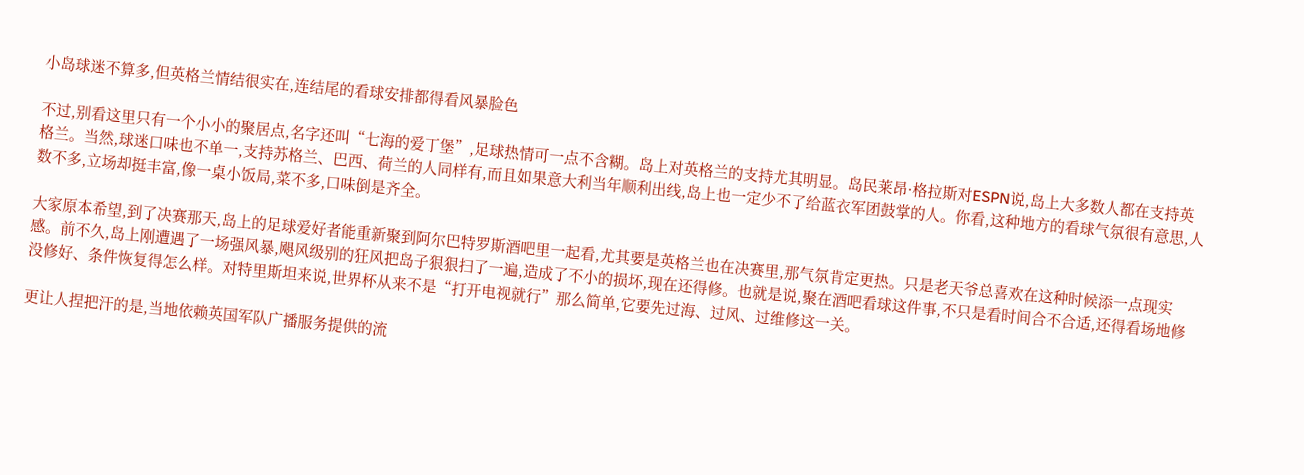小岛球迷不算多,但英格兰情结很实在,连结尾的看球安排都得看风暴脸色

不过,别看这里只有一个小小的聚居点,名字还叫“七海的爱丁堡”,足球热情可一点不含糊。岛上对英格兰的支持尤其明显。岛民莱昂·格拉斯对ESPN说,岛上大多数人都在支持英格兰。当然,球迷口味也不单一,支持苏格兰、巴西、荷兰的人同样有,而且如果意大利当年顺利出线,岛上也一定少不了给蓝衣军团鼓掌的人。你看,这种地方的看球气氛很有意思,人数不多,立场却挺丰富,像一桌小饭局,菜不多,口味倒是齐全。

大家原本希望,到了决赛那天,岛上的足球爱好者能重新聚到阿尔巴特罗斯酒吧里一起看,尤其要是英格兰也在决赛里,那气氛肯定更热。只是老天爷总喜欢在这种时候添一点现实感。前不久,岛上刚遭遇了一场强风暴,飓风级别的狂风把岛子狠狠扫了一遍,造成了不小的损坏,现在还得修。也就是说,聚在酒吧看球这件事,不只是看时间合不合适,还得看场地修没修好、条件恢复得怎么样。对特里斯坦来说,世界杯从来不是“打开电视就行”那么简单,它要先过海、过风、过维修这一关。

更让人捏把汗的是,当地依赖英国军队广播服务提供的流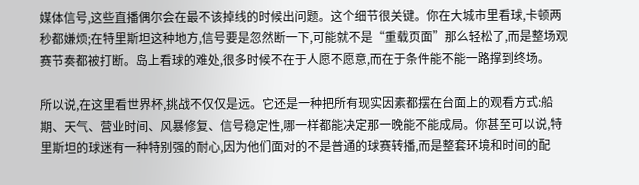媒体信号,这些直播偶尔会在最不该掉线的时候出问题。这个细节很关键。你在大城市里看球,卡顿两秒都嫌烦;在特里斯坦这种地方,信号要是忽然断一下,可能就不是“重载页面”那么轻松了,而是整场观赛节奏都被打断。岛上看球的难处,很多时候不在于人愿不愿意,而在于条件能不能一路撑到终场。

所以说,在这里看世界杯,挑战不仅仅是远。它还是一种把所有现实因素都摆在台面上的观看方式:船期、天气、营业时间、风暴修复、信号稳定性,哪一样都能决定那一晚能不能成局。你甚至可以说,特里斯坦的球迷有一种特别强的耐心,因为他们面对的不是普通的球赛转播,而是整套环境和时间的配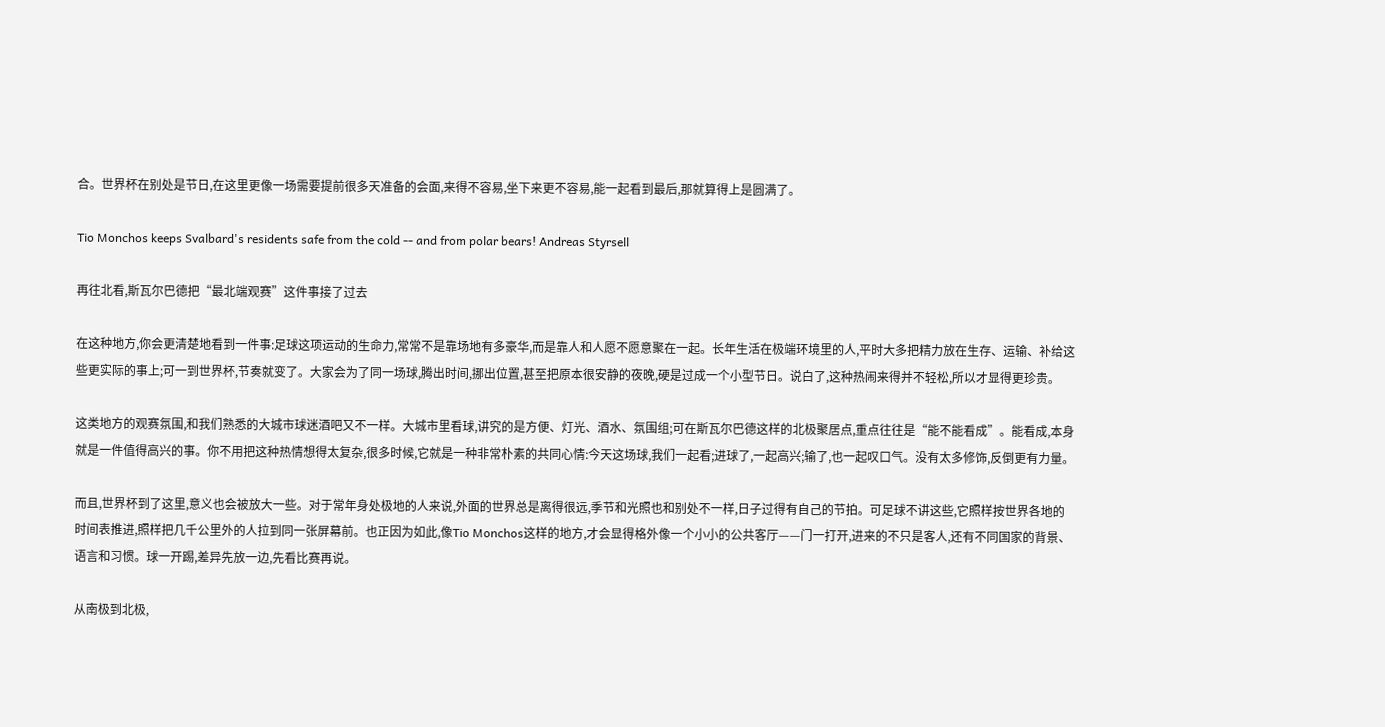合。世界杯在别处是节日,在这里更像一场需要提前很多天准备的会面,来得不容易,坐下来更不容易,能一起看到最后,那就算得上是圆满了。

Tio Monchos keeps Svalbard's residents safe from the cold -- and from polar bears! Andreas Styrsell

再往北看,斯瓦尔巴德把“最北端观赛”这件事接了过去

在这种地方,你会更清楚地看到一件事:足球这项运动的生命力,常常不是靠场地有多豪华,而是靠人和人愿不愿意聚在一起。长年生活在极端环境里的人,平时大多把精力放在生存、运输、补给这些更实际的事上;可一到世界杯,节奏就变了。大家会为了同一场球,腾出时间,挪出位置,甚至把原本很安静的夜晚,硬是过成一个小型节日。说白了,这种热闹来得并不轻松,所以才显得更珍贵。

这类地方的观赛氛围,和我们熟悉的大城市球迷酒吧又不一样。大城市里看球,讲究的是方便、灯光、酒水、氛围组;可在斯瓦尔巴德这样的北极聚居点,重点往往是“能不能看成”。能看成,本身就是一件值得高兴的事。你不用把这种热情想得太复杂,很多时候,它就是一种非常朴素的共同心情:今天这场球,我们一起看;进球了,一起高兴;输了,也一起叹口气。没有太多修饰,反倒更有力量。

而且,世界杯到了这里,意义也会被放大一些。对于常年身处极地的人来说,外面的世界总是离得很远,季节和光照也和别处不一样,日子过得有自己的节拍。可足球不讲这些,它照样按世界各地的时间表推进,照样把几千公里外的人拉到同一张屏幕前。也正因为如此,像Tio Monchos这样的地方,才会显得格外像一个小小的公共客厅——门一打开,进来的不只是客人,还有不同国家的背景、语言和习惯。球一开踢,差异先放一边,先看比赛再说。

从南极到北极,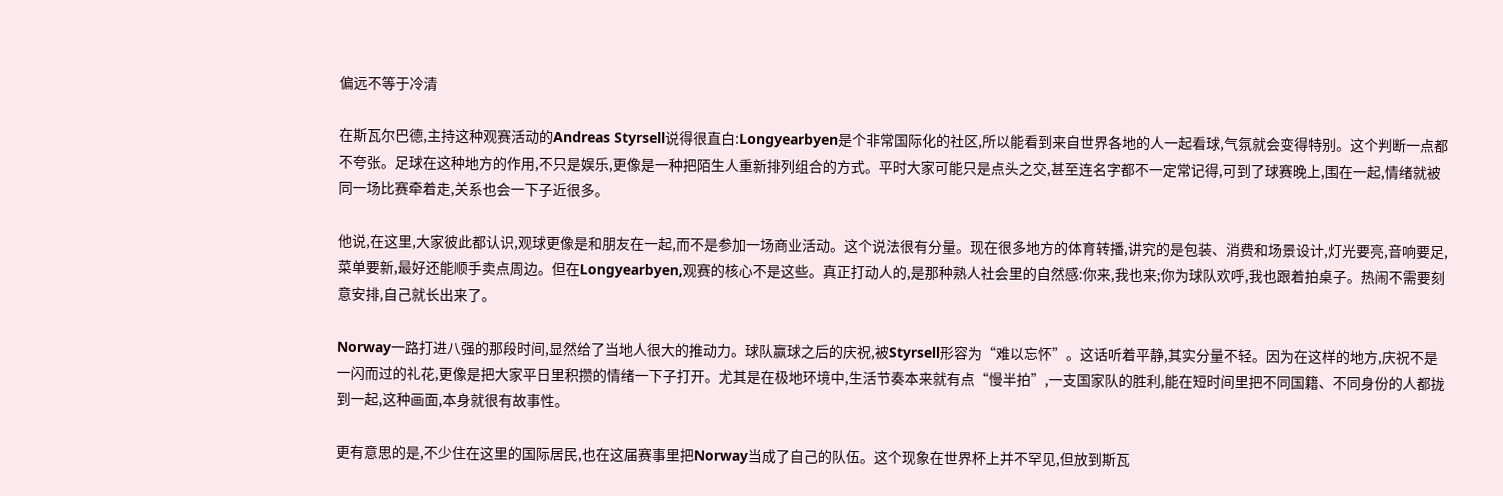偏远不等于冷清

在斯瓦尔巴德,主持这种观赛活动的Andreas Styrsell说得很直白:Longyearbyen是个非常国际化的社区,所以能看到来自世界各地的人一起看球,气氛就会变得特别。这个判断一点都不夸张。足球在这种地方的作用,不只是娱乐,更像是一种把陌生人重新排列组合的方式。平时大家可能只是点头之交,甚至连名字都不一定常记得,可到了球赛晚上,围在一起,情绪就被同一场比赛牵着走,关系也会一下子近很多。

他说,在这里,大家彼此都认识,观球更像是和朋友在一起,而不是参加一场商业活动。这个说法很有分量。现在很多地方的体育转播,讲究的是包装、消费和场景设计,灯光要亮,音响要足,菜单要新,最好还能顺手卖点周边。但在Longyearbyen,观赛的核心不是这些。真正打动人的,是那种熟人社会里的自然感:你来,我也来;你为球队欢呼,我也跟着拍桌子。热闹不需要刻意安排,自己就长出来了。

Norway一路打进八强的那段时间,显然给了当地人很大的推动力。球队赢球之后的庆祝,被Styrsell形容为“难以忘怀”。这话听着平静,其实分量不轻。因为在这样的地方,庆祝不是一闪而过的礼花,更像是把大家平日里积攒的情绪一下子打开。尤其是在极地环境中,生活节奏本来就有点“慢半拍”,一支国家队的胜利,能在短时间里把不同国籍、不同身份的人都拢到一起,这种画面,本身就很有故事性。

更有意思的是,不少住在这里的国际居民,也在这届赛事里把Norway当成了自己的队伍。这个现象在世界杯上并不罕见,但放到斯瓦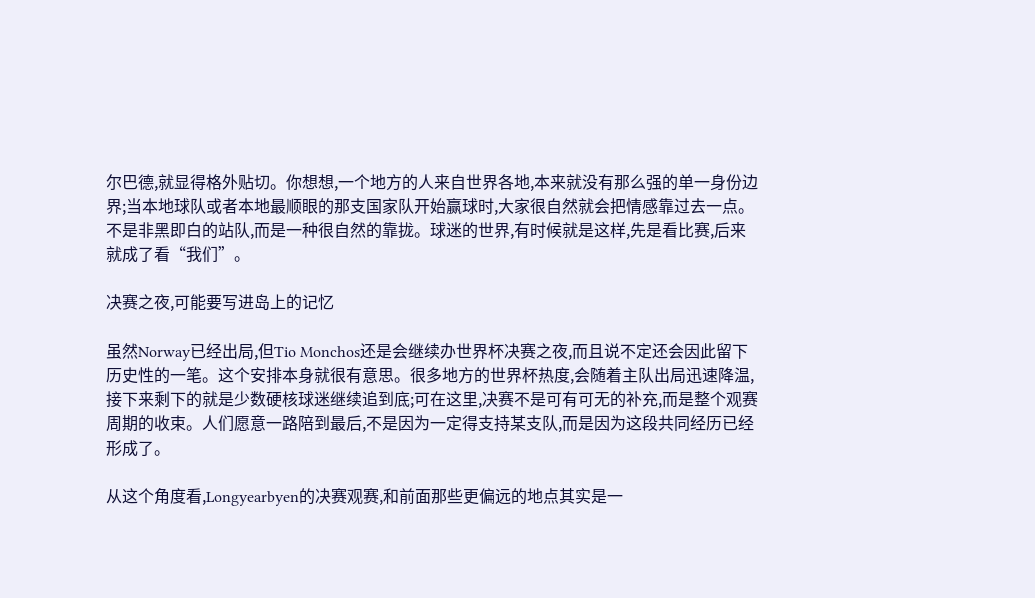尔巴德,就显得格外贴切。你想想,一个地方的人来自世界各地,本来就没有那么强的单一身份边界;当本地球队或者本地最顺眼的那支国家队开始赢球时,大家很自然就会把情感靠过去一点。不是非黑即白的站队,而是一种很自然的靠拢。球迷的世界,有时候就是这样,先是看比赛,后来就成了看“我们”。

决赛之夜,可能要写进岛上的记忆

虽然Norway已经出局,但Tio Monchos还是会继续办世界杯决赛之夜,而且说不定还会因此留下历史性的一笔。这个安排本身就很有意思。很多地方的世界杯热度,会随着主队出局迅速降温,接下来剩下的就是少数硬核球迷继续追到底;可在这里,决赛不是可有可无的补充,而是整个观赛周期的收束。人们愿意一路陪到最后,不是因为一定得支持某支队,而是因为这段共同经历已经形成了。

从这个角度看,Longyearbyen的决赛观赛,和前面那些更偏远的地点其实是一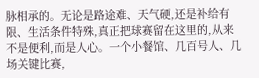脉相承的。无论是路途难、天气硬,还是补给有限、生活条件特殊,真正把球赛留在这里的,从来不是便利,而是人心。一个小餐馆、几百号人、几场关键比赛,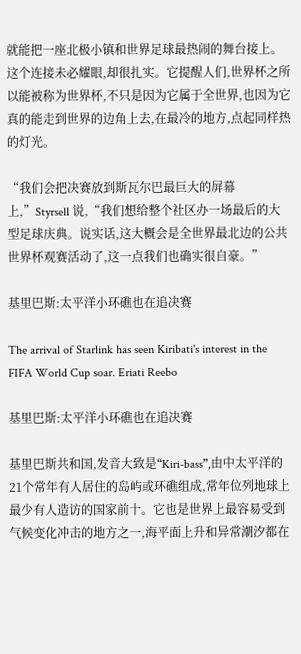就能把一座北极小镇和世界足球最热闹的舞台接上。这个连接未必耀眼,却很扎实。它提醒人们,世界杯之所以能被称为世界杯,不只是因为它属于全世界,也因为它真的能走到世界的边角上去,在最冷的地方,点起同样热的灯光。

“我们会把决赛放到斯瓦尔巴最巨大的屏幕上,”Styrsell 说,“我们想给整个社区办一场最后的大型足球庆典。说实话,这大概会是全世界最北边的公共世界杯观赛活动了,这一点我们也确实很自豪。”

基里巴斯:太平洋小环礁也在追决赛

The arrival of Starlink has seen Kiribati's interest in the FIFA World Cup soar. Eriati Reebo

基里巴斯:太平洋小环礁也在追决赛

基里巴斯共和国,发音大致是“Kiri-bass”,由中太平洋的21个常年有人居住的岛屿或环礁组成,常年位列地球上最少有人造访的国家前十。它也是世界上最容易受到气候变化冲击的地方之一,海平面上升和异常潮汐都在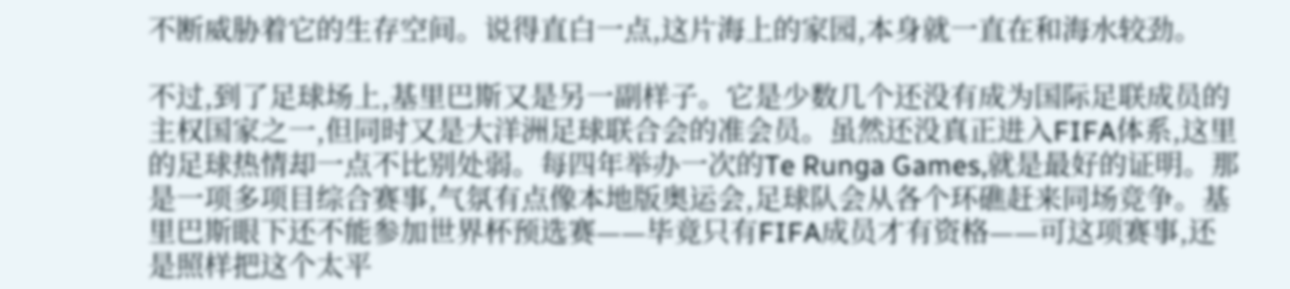不断威胁着它的生存空间。说得直白一点,这片海上的家园,本身就一直在和海水较劲。

不过,到了足球场上,基里巴斯又是另一副样子。它是少数几个还没有成为国际足联成员的主权国家之一,但同时又是大洋洲足球联合会的准会员。虽然还没真正进入FIFA体系,这里的足球热情却一点不比别处弱。每四年举办一次的Te Runga Games,就是最好的证明。那是一项多项目综合赛事,气氛有点像本地版奥运会,足球队会从各个环礁赶来同场竞争。基里巴斯眼下还不能参加世界杯预选赛——毕竟只有FIFA成员才有资格——可这项赛事,还是照样把这个太平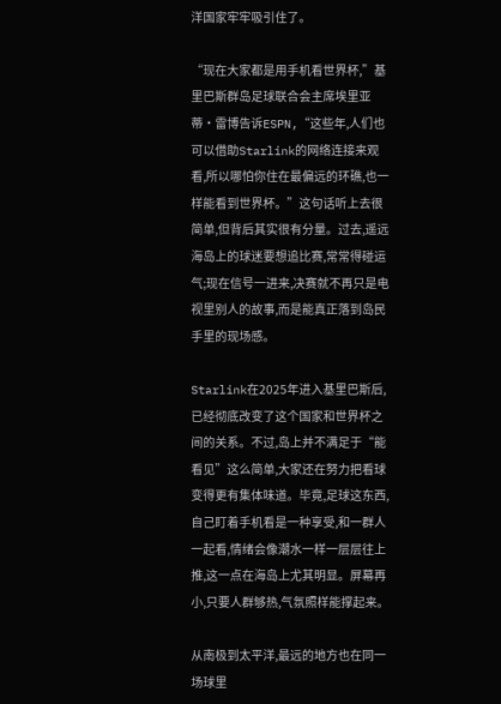洋国家牢牢吸引住了。

“现在大家都是用手机看世界杯,”基里巴斯群岛足球联合会主席埃里亚蒂·雷博告诉ESPN,“这些年,人们也可以借助Starlink的网络连接来观看,所以哪怕你住在最偏远的环礁,也一样能看到世界杯。”这句话听上去很简单,但背后其实很有分量。过去,遥远海岛上的球迷要想追比赛,常常得碰运气;现在信号一进来,决赛就不再只是电视里别人的故事,而是能真正落到岛民手里的现场感。

Starlink在2025年进入基里巴斯后,已经彻底改变了这个国家和世界杯之间的关系。不过,岛上并不满足于“能看见”这么简单,大家还在努力把看球变得更有集体味道。毕竟,足球这东西,自己盯着手机看是一种享受,和一群人一起看,情绪会像潮水一样一层层往上推,这一点在海岛上尤其明显。屏幕再小,只要人群够热,气氛照样能撑起来。

从南极到太平洋,最远的地方也在同一场球里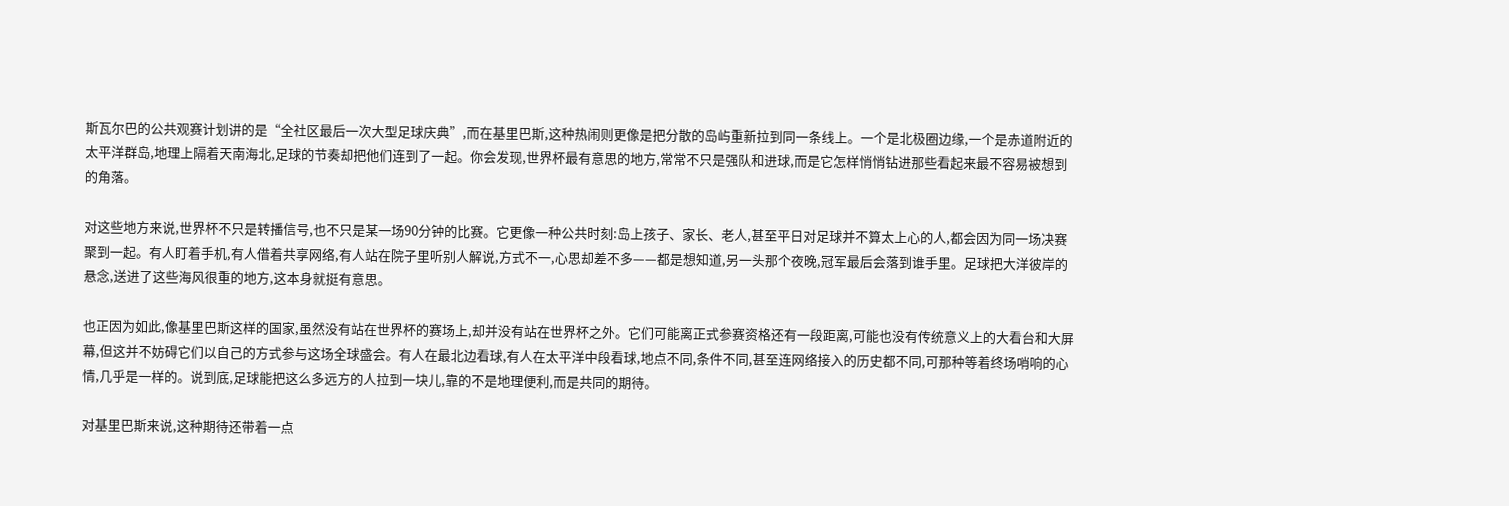斯瓦尔巴的公共观赛计划讲的是“全社区最后一次大型足球庆典”,而在基里巴斯,这种热闹则更像是把分散的岛屿重新拉到同一条线上。一个是北极圈边缘,一个是赤道附近的太平洋群岛,地理上隔着天南海北,足球的节奏却把他们连到了一起。你会发现,世界杯最有意思的地方,常常不只是强队和进球,而是它怎样悄悄钻进那些看起来最不容易被想到的角落。

对这些地方来说,世界杯不只是转播信号,也不只是某一场90分钟的比赛。它更像一种公共时刻:岛上孩子、家长、老人,甚至平日对足球并不算太上心的人,都会因为同一场决赛聚到一起。有人盯着手机,有人借着共享网络,有人站在院子里听别人解说,方式不一,心思却差不多——都是想知道,另一头那个夜晚,冠军最后会落到谁手里。足球把大洋彼岸的悬念,送进了这些海风很重的地方,这本身就挺有意思。

也正因为如此,像基里巴斯这样的国家,虽然没有站在世界杯的赛场上,却并没有站在世界杯之外。它们可能离正式参赛资格还有一段距离,可能也没有传统意义上的大看台和大屏幕,但这并不妨碍它们以自己的方式参与这场全球盛会。有人在最北边看球,有人在太平洋中段看球,地点不同,条件不同,甚至连网络接入的历史都不同,可那种等着终场哨响的心情,几乎是一样的。说到底,足球能把这么多远方的人拉到一块儿,靠的不是地理便利,而是共同的期待。

对基里巴斯来说,这种期待还带着一点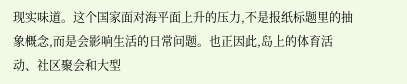现实味道。这个国家面对海平面上升的压力,不是报纸标题里的抽象概念,而是会影响生活的日常问题。也正因此,岛上的体育活动、社区聚会和大型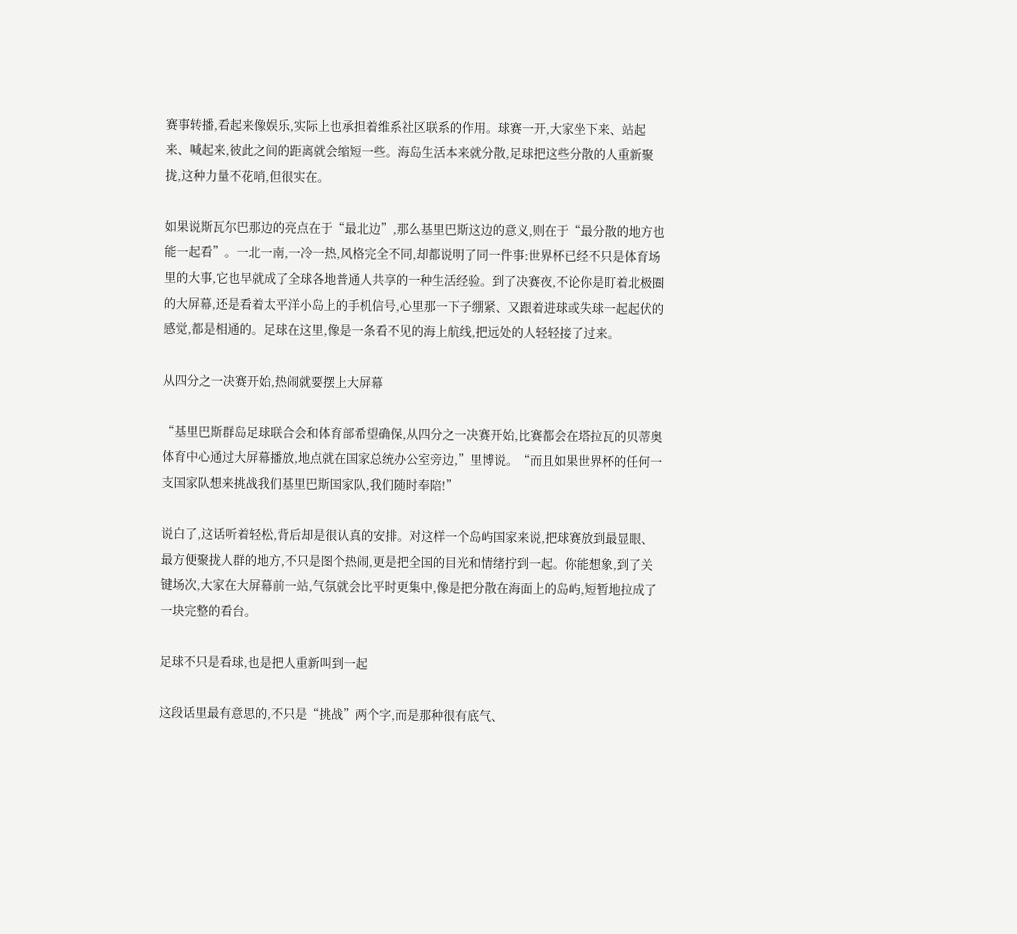赛事转播,看起来像娱乐,实际上也承担着维系社区联系的作用。球赛一开,大家坐下来、站起来、喊起来,彼此之间的距离就会缩短一些。海岛生活本来就分散,足球把这些分散的人重新聚拢,这种力量不花哨,但很实在。

如果说斯瓦尔巴那边的亮点在于“最北边”,那么基里巴斯这边的意义,则在于“最分散的地方也能一起看”。一北一南,一冷一热,风格完全不同,却都说明了同一件事:世界杯已经不只是体育场里的大事,它也早就成了全球各地普通人共享的一种生活经验。到了决赛夜,不论你是盯着北极圈的大屏幕,还是看着太平洋小岛上的手机信号,心里那一下子绷紧、又跟着进球或失球一起起伏的感觉,都是相通的。足球在这里,像是一条看不见的海上航线,把远处的人轻轻接了过来。

从四分之一决赛开始,热闹就要摆上大屏幕

“基里巴斯群岛足球联合会和体育部希望确保,从四分之一决赛开始,比赛都会在塔拉瓦的贝蒂奥体育中心通过大屏幕播放,地点就在国家总统办公室旁边,”里博说。“而且如果世界杯的任何一支国家队想来挑战我们基里巴斯国家队,我们随时奉陪!”

说白了,这话听着轻松,背后却是很认真的安排。对这样一个岛屿国家来说,把球赛放到最显眼、最方便聚拢人群的地方,不只是图个热闹,更是把全国的目光和情绪拧到一起。你能想象,到了关键场次,大家在大屏幕前一站,气氛就会比平时更集中,像是把分散在海面上的岛屿,短暂地拉成了一块完整的看台。

足球不只是看球,也是把人重新叫到一起

这段话里最有意思的,不只是“挑战”两个字,而是那种很有底气、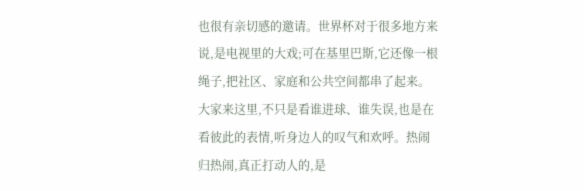也很有亲切感的邀请。世界杯对于很多地方来说,是电视里的大戏;可在基里巴斯,它还像一根绳子,把社区、家庭和公共空间都串了起来。大家来这里,不只是看谁进球、谁失误,也是在看彼此的表情,听身边人的叹气和欢呼。热闹归热闹,真正打动人的,是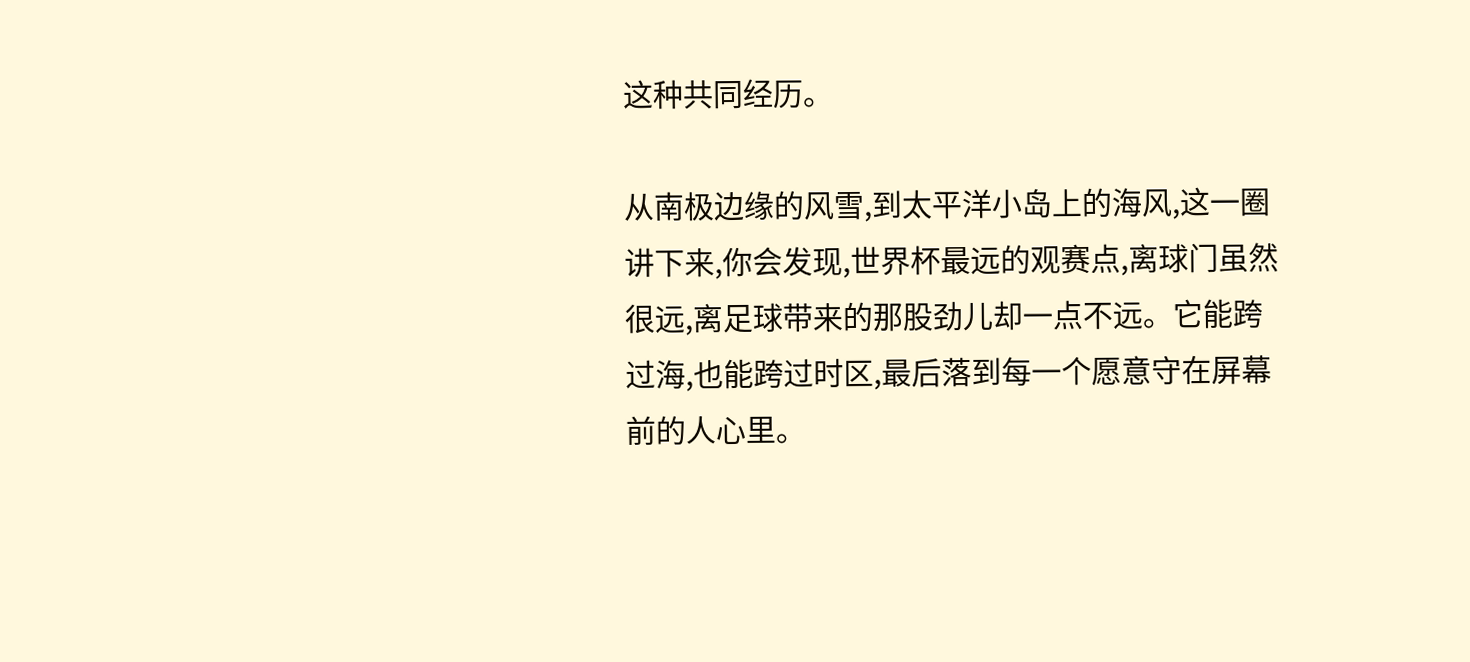这种共同经历。

从南极边缘的风雪,到太平洋小岛上的海风,这一圈讲下来,你会发现,世界杯最远的观赛点,离球门虽然很远,离足球带来的那股劲儿却一点不远。它能跨过海,也能跨过时区,最后落到每一个愿意守在屏幕前的人心里。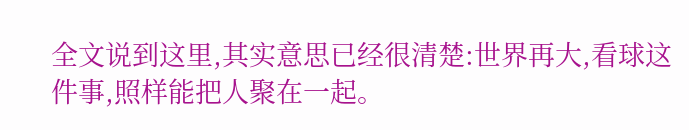全文说到这里,其实意思已经很清楚:世界再大,看球这件事,照样能把人聚在一起。